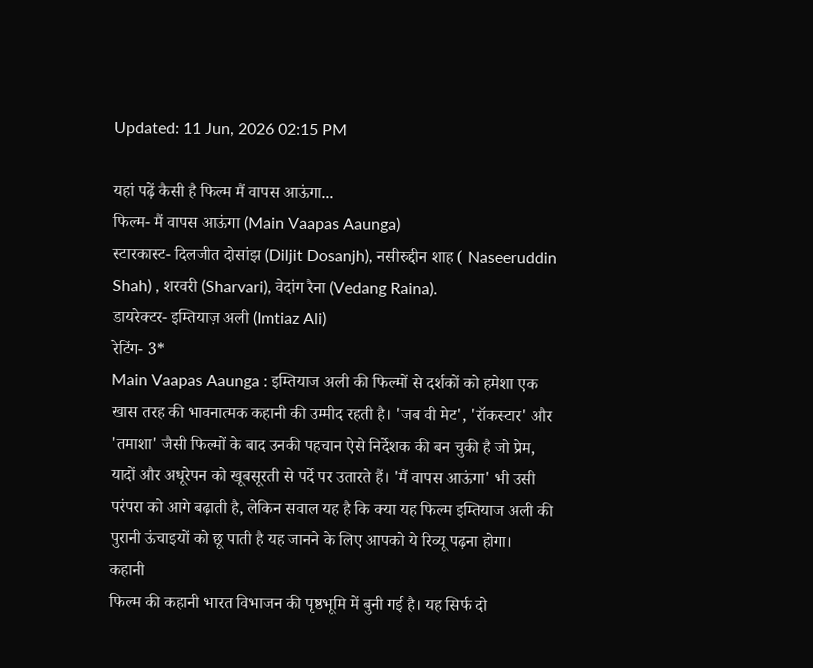Updated: 11 Jun, 2026 02:15 PM

यहां पढ़ें कैसी है फिल्म मैं वापस आऊंगा...
फिल्म- मैं वापस आऊंगा (Main Vaapas Aaunga)
स्टारकास्ट- दिलजीत दोसांझ (Diljit Dosanjh), नसीरुद्दीन शाह ( Naseeruddin Shah) , शरवरी (Sharvari), वेदांग रैना (Vedang Raina).
डायरेक्टर- इम्तियाज़ अली (Imtiaz Ali)
रेटिंग- 3*
Main Vaapas Aaunga : इम्तियाज अली की फिल्मों से दर्शकों को हमेशा एक खास तरह की भावनात्मक कहानी की उम्मीद रहती है। 'जब वी मेट', 'रॉकस्टार' और 'तमाशा' जैसी फिल्मों के बाद उनकी पहचान ऐसे निर्देशक की बन चुकी है जो प्रेम, यादों और अधूरेपन को खूबसूरती से पर्दे पर उतारते हैं। 'मैं वापस आऊंगा' भी उसी परंपरा को आगे बढ़ाती है, लेकिन सवाल यह है कि क्या यह फिल्म इम्तियाज अली की पुरानी ऊंचाइयों को छू पाती है यह जानने के लिए आपको ये रिव्यू पढ़ना होगा।
कहानी
फिल्म की कहानी भारत विभाजन की पृष्ठभूमि में बुनी गई है। यह सिर्फ दो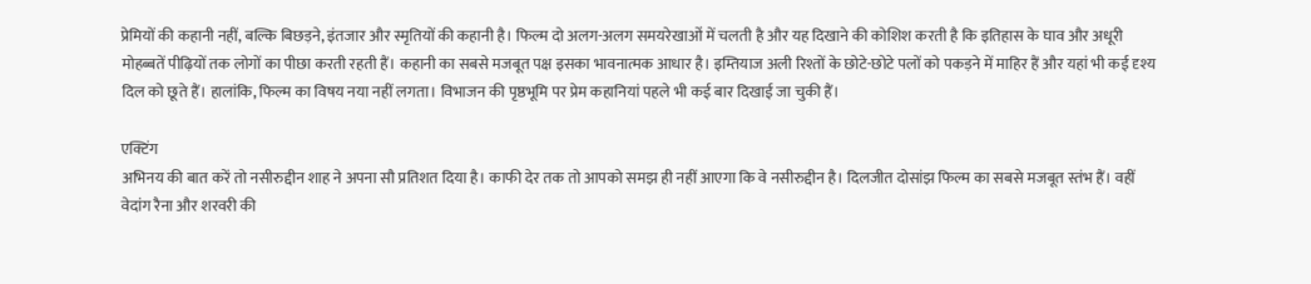प्रेमियों की कहानी नहीं, बल्कि बिछड़ने, इंतजार और स्मृतियों की कहानी है। फिल्म दो अलग-अलग समयरेखाओं में चलती है और यह दिखाने की कोशिश करती है कि इतिहास के घाव और अधूरी मोहब्बतें पीढ़ियों तक लोगों का पीछा करती रहती हैं। कहानी का सबसे मजबूत पक्ष इसका भावनात्मक आधार है। इम्तियाज अली रिश्तों के छोटे-छोटे पलों को पकड़ने में माहिर हैं और यहां भी कई दृश्य दिल को छूते हैं। हालांकि, फिल्म का विषय नया नहीं लगता। विभाजन की पृष्ठभूमि पर प्रेम कहानियां पहले भी कई बार दिखाई जा चुकी हैं।

एक्टिंग
अभिनय की बात करें तो नसीरुद्दीन शाह ने अपना सौ प्रतिशत दिया है। काफी देर तक तो आपको समझ ही नहीं आएगा कि वे नसीरुद्दीन है। दिलजीत दोसांझ फिल्म का सबसे मजबूत स्तंभ हैं। वहीं वेदांग रैना और शरवरी की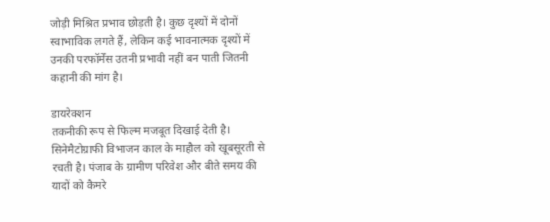जोड़ी मिश्रित प्रभाव छोड़ती है। कुछ दृश्यों में दोनों स्वाभाविक लगते हैं, लेकिन कई भावनात्मक दृश्यों में उनकी परफॉर्मेंस उतनी प्रभावी नहीं बन पाती जितनी कहानी की मांग है।

डायरेक्शन
तकनीकी रूप से फिल्म मजबूत दिखाई देती है। सिनेमैटोग्राफी विभाजन काल के माहौल को खूबसूरती से रचती है। पंजाब के ग्रामीण परिवेश और बीते समय की यादों को कैमरे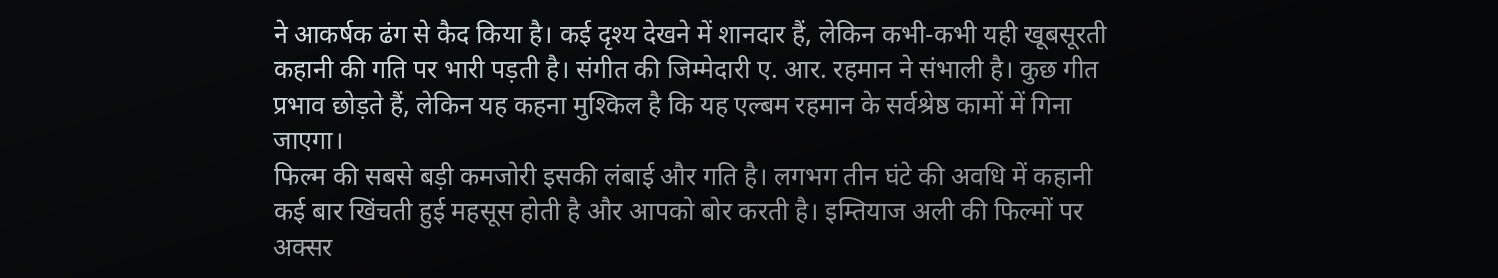ने आकर्षक ढंग से कैद किया है। कई दृश्य देखने में शानदार हैं, लेकिन कभी-कभी यही खूबसूरती कहानी की गति पर भारी पड़ती है। संगीत की जिम्मेदारी ए. आर. रहमान ने संभाली है। कुछ गीत प्रभाव छोड़ते हैं, लेकिन यह कहना मुश्किल है कि यह एल्बम रहमान के सर्वश्रेष्ठ कामों में गिना जाएगा।
फिल्म की सबसे बड़ी कमजोरी इसकी लंबाई और गति है। लगभग तीन घंटे की अवधि में कहानी कई बार खिंचती हुई महसूस होती है और आपको बोर करती है। इम्तियाज अली की फिल्मों पर अक्सर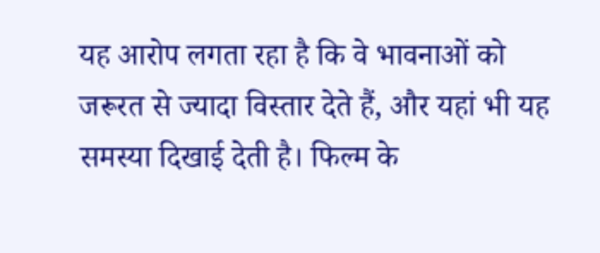यह आरोप लगता रहा है कि वे भावनाओं को जरूरत से ज्यादा विस्तार देते हैं, और यहां भी यह समस्या दिखाई देती है। फिल्म के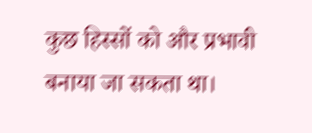कुछ हिस्सों को और प्रभावी बनाया जा सकता था।